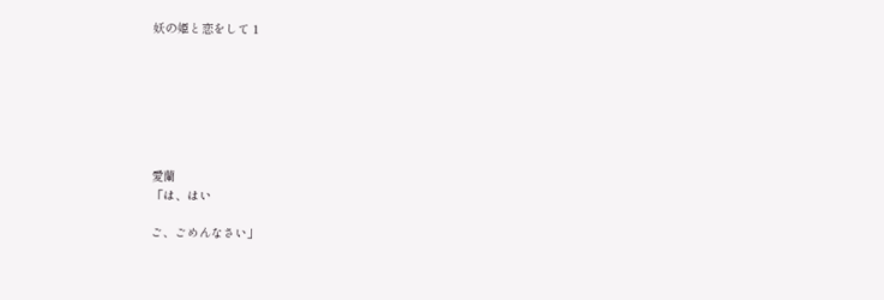妖の姫と恋をして 1







愛蘭
「は、はい

ご、ごめんなさい」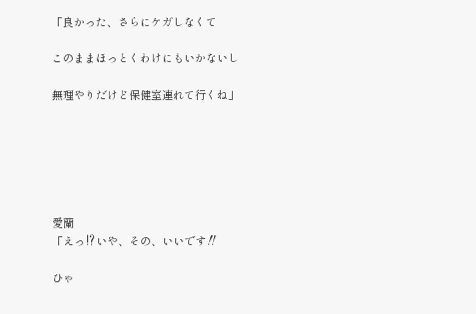「良かった、さらにケガしなくて

このままほっとくわけにもいかないし

無理やりだけど保健室連れて行くね」






愛蘭
「えっ⁉いや、その、いいです‼

ひゃ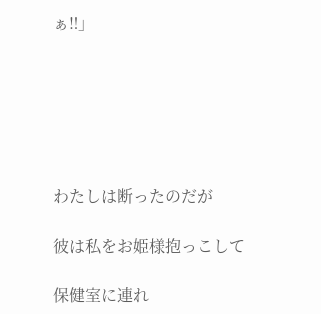ぁ‼」






わたしは断ったのだが

彼は私をお姫様抱っこして

保健室に連れ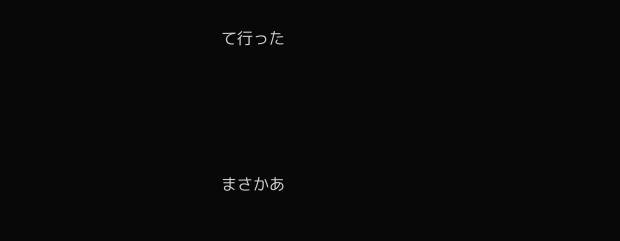て行った




まさかあ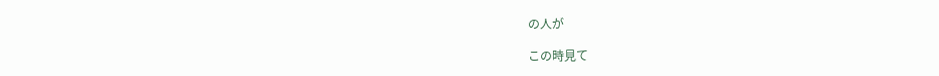の人が

この時見て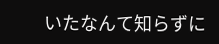いたなんて知らずに